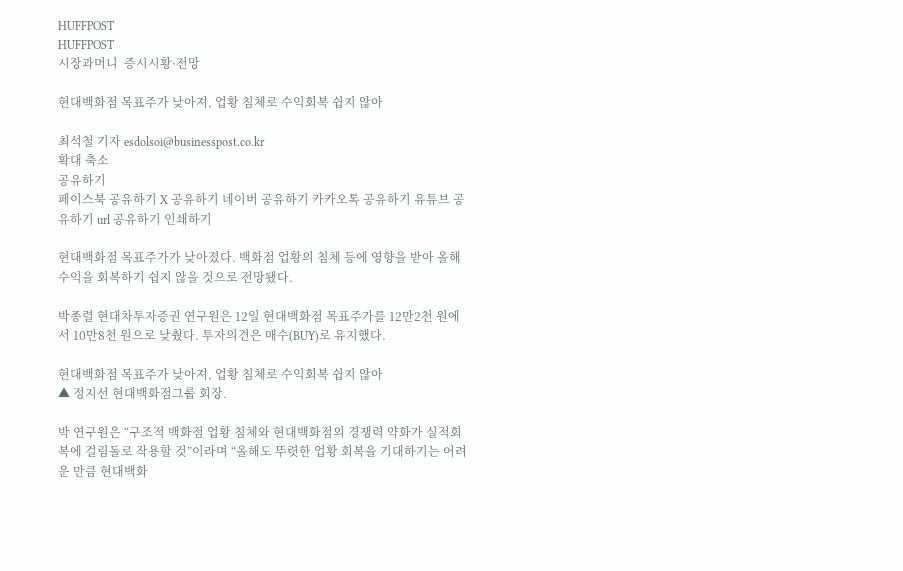HUFFPOST
HUFFPOST
시장과머니  증시시황·전망

현대백화점 목표주가 낮아져, 업황 침체로 수익회복 쉽지 않아

최석철 기자 esdolsoi@businesspost.co.kr
확대 축소
공유하기
페이스북 공유하기 X 공유하기 네이버 공유하기 카카오톡 공유하기 유튜브 공유하기 url 공유하기 인쇄하기

현대백화점 목표주가가 낮아졌다. 백화점 업황의 침체 등에 영향을 받아 올해 수익을 회복하기 쉽지 않을 것으로 전망됐다.

박종렬 현대차투자증권 연구원은 12일 현대백화점 목표주가를 12만2천 원에서 10만8천 원으로 낮췄다. 투자의견은 매수(BUY)로 유지했다.

현대백화점 목표주가 낮아져, 업황 침체로 수익회복 쉽지 않아
▲ 정지선 현대백화점그룹 회장.

박 연구원은 “구조적 백화점 업황 침체와 현대백화점의 경쟁력 약화가 실적회복에 걸림돌로 작용할 것”이라며 “올해도 뚜렷한 업황 회복을 기대하기는 어려운 만큼 현대백화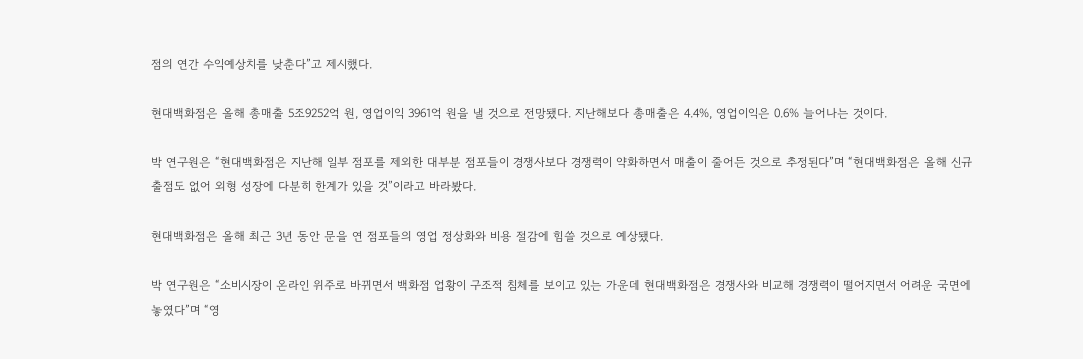점의 연간 수익예상치를 낮춘다”고 제시했다.

현대백화점은 올해 총매출 5조9252억 원, 영업이익 3961억 원을 낼 것으로 전망됐다. 지난해보다 총매출은 4.4%, 영업이익은 0.6% 늘어나는 것이다.

박 연구원은 “현대백화점은 지난해 일부 점포를 제외한 대부분 점포들이 경쟁사보다 경쟁력이 약화하면서 매출이 줄어든 것으로 추정된다”며 “현대백화점은 올해 신규 출점도 없어 외형 성장에 다분히 한계가 있을 것”이라고 바라봤다.

현대백화점은 올해 최근 3년 동안 문을 연 점포들의 영업 정상화와 비용 절감에 힘쓸 것으로 예상됐다.

박 연구원은 “소비시장이 온라인 위주로 바뀌면서 백화점 업황이 구조적 침체를 보이고 있는 가운데 현대백화점은 경쟁사와 비교해 경쟁력이 떨어지면서 어려운 국면에 놓였다”며 “영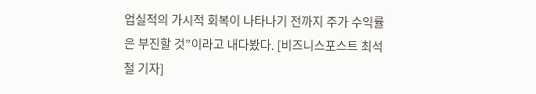업실적의 가시적 회복이 나타나기 전까지 주가 수익률은 부진할 것”이라고 내다봤다. [비즈니스포스트 최석철 기자]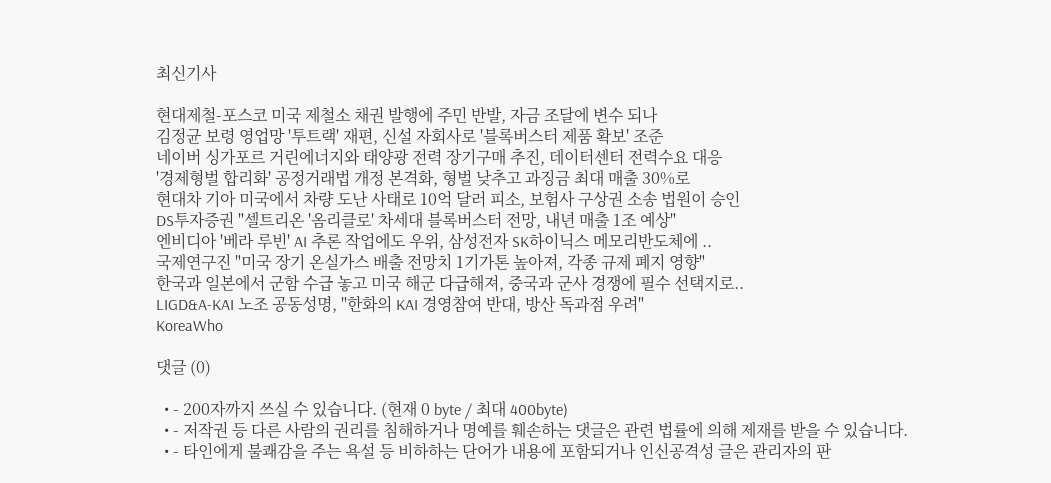최신기사

현대제철-포스코 미국 제철소 채권 발행에 주민 반발, 자금 조달에 변수 되나
김정균 보령 영업망 '투트랙' 재편, 신설 자회사로 '블록버스터 제품 확보' 조준
네이버 싱가포르 거린에너지와 태양광 전력 장기구매 추진, 데이터센터 전력수요 대응
'경제형벌 합리화' 공정거래법 개정 본격화, 형벌 낮추고 과징금 최대 매출 30%로
현대차 기아 미국에서 차량 도난 사태로 10억 달러 피소, 보험사 구상권 소송 법원이 승인
DS투자증권 "셀트리온 '옴리클로' 차세대 블록버스터 전망, 내년 매출 1조 예상"
엔비디아 '베라 루빈' AI 추론 작업에도 우위, 삼성전자 SK하이닉스 메모리반도체에 ..
국제연구진 "미국 장기 온실가스 배출 전망치 1기가톤 높아져, 각종 규제 폐지 영향"
한국과 일본에서 군함 수급 놓고 미국 해군 다급해져, 중국과 군사 경쟁에 필수 선택지로..
LIGD&A-KAI 노조 공동성명, "한화의 KAI 경영참여 반대, 방산 독과점 우려"
KoreaWho

댓글 (0)

  • - 200자까지 쓰실 수 있습니다. (현재 0 byte / 최대 400byte)
  • - 저작권 등 다른 사람의 권리를 침해하거나 명예를 훼손하는 댓글은 관련 법률에 의해 제재를 받을 수 있습니다.
  • - 타인에게 불쾌감을 주는 욕설 등 비하하는 단어가 내용에 포함되거나 인신공격성 글은 관리자의 판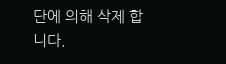단에 의해 삭제 합니다.